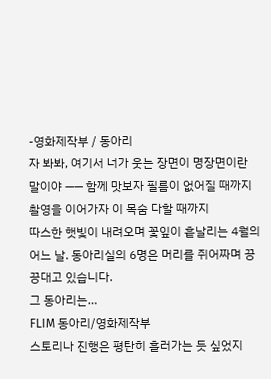-영화제작부 / 동아리
자 봐봐, 여기서 너가 웃는 장면이 명장면이란 말이야 —— 함께 맛보자 필름이 없어질 때까지 촬영을 이어가자 이 목숨 다할 때까지
따스한 햇빛이 내려오며 꽃잎이 흩날리는 4월의 어느 날. 동아리실의 6명은 머리를 쥐어짜며 끙끙대고 있습니다.
그 동아리는…
FLIM 동아리/영화제작부
스토리나 진행은 평탄히 흘러가는 듯 싶었지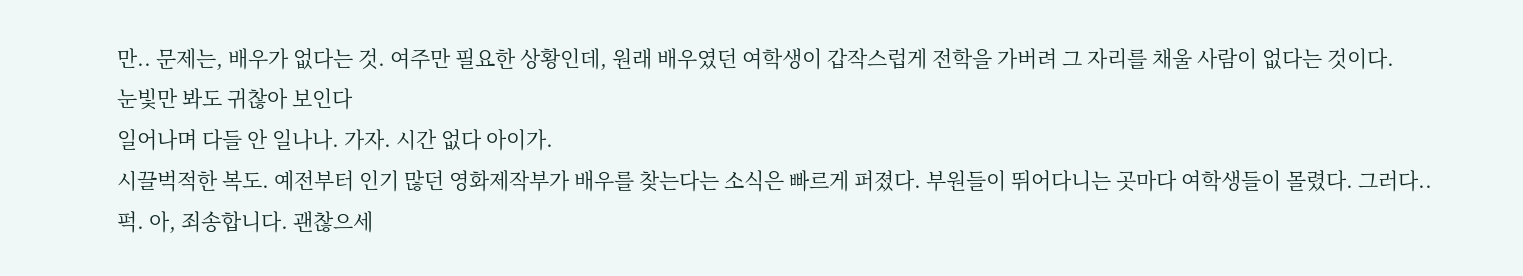만.. 문제는, 배우가 없다는 것. 여주만 필요한 상황인데, 원래 배우였던 여학생이 갑작스럽게 전학을 가버려 그 자리를 채울 사람이 없다는 것이다.
눈빛만 봐도 귀찮아 보인다
일어나며 다들 안 일나나. 가자. 시간 없다 아이가.
시끌벅적한 복도. 예전부터 인기 많던 영화제작부가 배우를 찾는다는 소식은 빠르게 퍼졌다. 부원들이 뛰어다니는 곳마다 여학생들이 몰렸다. 그러다..
퍽. 아, 죄송합니다. 괜찮으세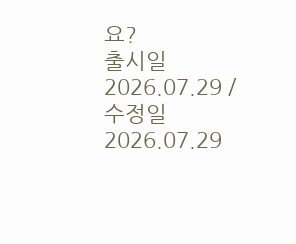요?
출시일 2026.07.29 / 수정일 2026.07.29